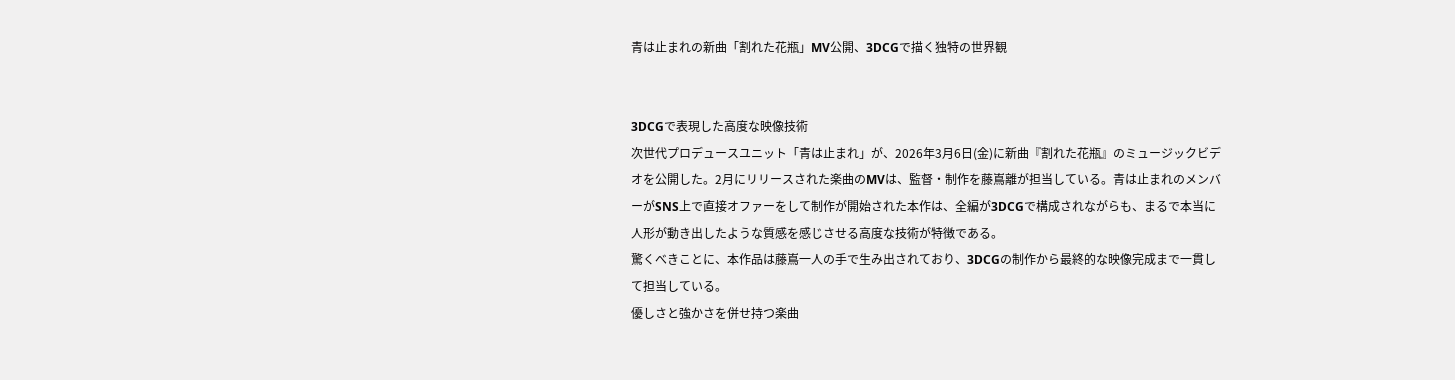青は止まれの新曲「割れた花瓶」MV公開、3DCGで描く独特の世界観


3DCGで表現した高度な映像技術
次世代プロデュースユニット「青は止まれ」が、2026年3月6日(金)に新曲『割れた花瓶』のミュージックビデオを公開した。2月にリリースされた楽曲のMVは、監督・制作を藤嶌離が担当している。青は止まれのメンバーがSNS上で直接オファーをして制作が開始された本作は、全編が3DCGで構成されながらも、まるで本当に人形が動き出したような質感を感じさせる高度な技術が特徴である。
驚くべきことに、本作品は藤嶌一人の手で生み出されており、3DCGの制作から最終的な映像完成まで一貫して担当している。
優しさと強かさを併せ持つ楽曲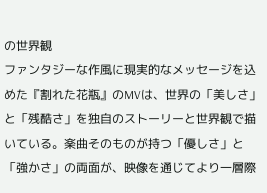の世界観
ファンタジーな作風に現実的なメッセージを込めた『割れた花瓶』のMVは、世界の「美しさ」と「残酷さ」を独自のストーリーと世界観で描いている。楽曲そのものが持つ「優しさ」と「強かさ」の両面が、映像を通じてより一層際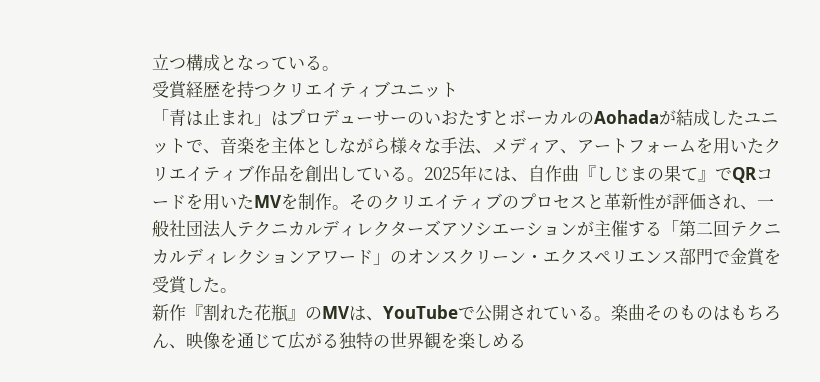立つ構成となっている。
受賞経歴を持つクリエイティブユニット
「青は止まれ」はプロデューサーのいおたすとボーカルのAohadaが結成したユニットで、音楽を主体としながら様々な手法、メディア、アートフォームを用いたクリエイティブ作品を創出している。2025年には、自作曲『しじまの果て』でQRコードを用いたMVを制作。そのクリエイティブのプロセスと革新性が評価され、一般社団法人テクニカルディレクターズアソシエーションが主催する「第二回テクニカルディレクションアワード」のオンスクリーン・エクスペリエンス部門で金賞を受賞した。
新作『割れた花瓶』のMVは、YouTubeで公開されている。楽曲そのものはもちろん、映像を通じて広がる独特の世界観を楽しめる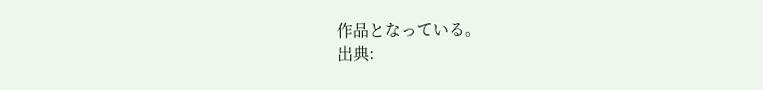作品となっている。
出典: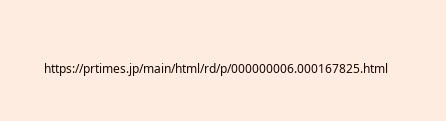https://prtimes.jp/main/html/rd/p/000000006.000167825.html